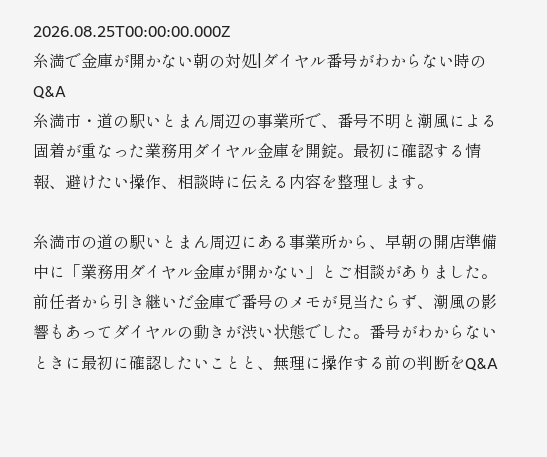2026.08.25T00:00:00.000Z
糸満で金庫が開かない朝の対処|ダイヤル番号がわからない時のQ&A
糸満市・道の駅いとまん周辺の事業所で、番号不明と潮風による固着が重なった業務用ダイヤル金庫を開錠。最初に確認する情報、避けたい操作、相談時に伝える内容を整理します。

糸満市の道の駅いとまん周辺にある事業所から、早朝の開店準備中に「業務用ダイヤル金庫が開かない」とご相談がありました。前任者から引き継いだ金庫で番号のメモが見当たらず、潮風の影響もあってダイヤルの動きが渋い状態でした。番号がわからないときに最初に確認したいことと、無理に操作する前の判断をQ&A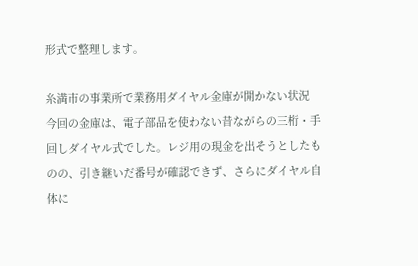形式で整理します。

糸満市の事業所で業務用ダイヤル金庫が開かない状況
今回の金庫は、電子部品を使わない昔ながらの三桁・手回しダイヤル式でした。レジ用の現金を出そうとしたものの、引き継いだ番号が確認できず、さらにダイヤル自体に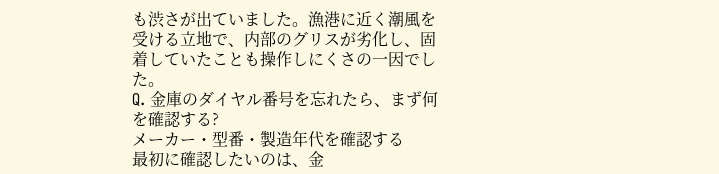も渋さが出ていました。漁港に近く潮風を受ける立地で、内部のグリスが劣化し、固着していたことも操作しにくさの一因でした。
Q. 金庫のダイヤル番号を忘れたら、まず何を確認する?
メーカー・型番・製造年代を確認する
最初に確認したいのは、金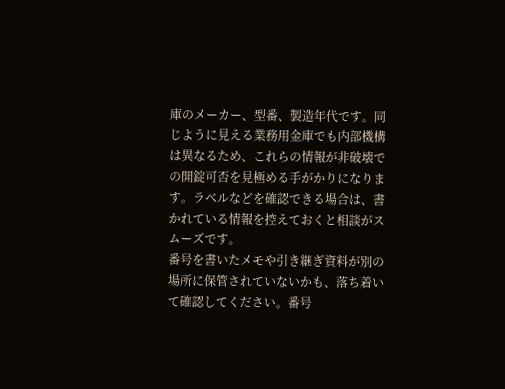庫のメーカー、型番、製造年代です。同じように見える業務用金庫でも内部機構は異なるため、これらの情報が非破壊での開錠可否を見極める手がかりになります。ラベルなどを確認できる場合は、書かれている情報を控えておくと相談がスムーズです。
番号を書いたメモや引き継ぎ資料が別の場所に保管されていないかも、落ち着いて確認してください。番号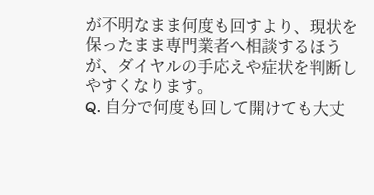が不明なまま何度も回すより、現状を保ったまま専門業者へ相談するほうが、ダイヤルの手応えや症状を判断しやすくなります。
Q. 自分で何度も回して開けても大丈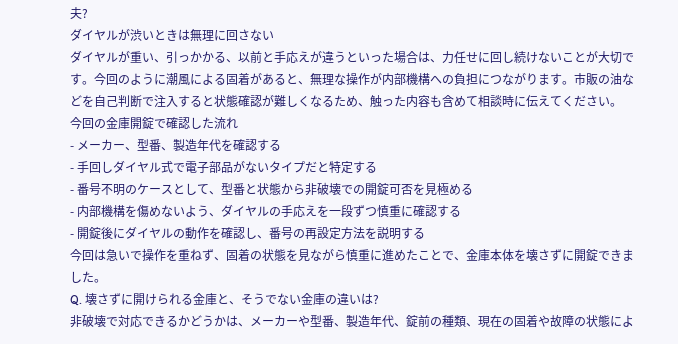夫?
ダイヤルが渋いときは無理に回さない
ダイヤルが重い、引っかかる、以前と手応えが違うといった場合は、力任せに回し続けないことが大切です。今回のように潮風による固着があると、無理な操作が内部機構への負担につながります。市販の油などを自己判断で注入すると状態確認が難しくなるため、触った内容も含めて相談時に伝えてください。
今回の金庫開錠で確認した流れ
- メーカー、型番、製造年代を確認する
- 手回しダイヤル式で電子部品がないタイプだと特定する
- 番号不明のケースとして、型番と状態から非破壊での開錠可否を見極める
- 内部機構を傷めないよう、ダイヤルの手応えを一段ずつ慎重に確認する
- 開錠後にダイヤルの動作を確認し、番号の再設定方法を説明する
今回は急いで操作を重ねず、固着の状態を見ながら慎重に進めたことで、金庫本体を壊さずに開錠できました。
Q. 壊さずに開けられる金庫と、そうでない金庫の違いは?
非破壊で対応できるかどうかは、メーカーや型番、製造年代、錠前の種類、現在の固着や故障の状態によ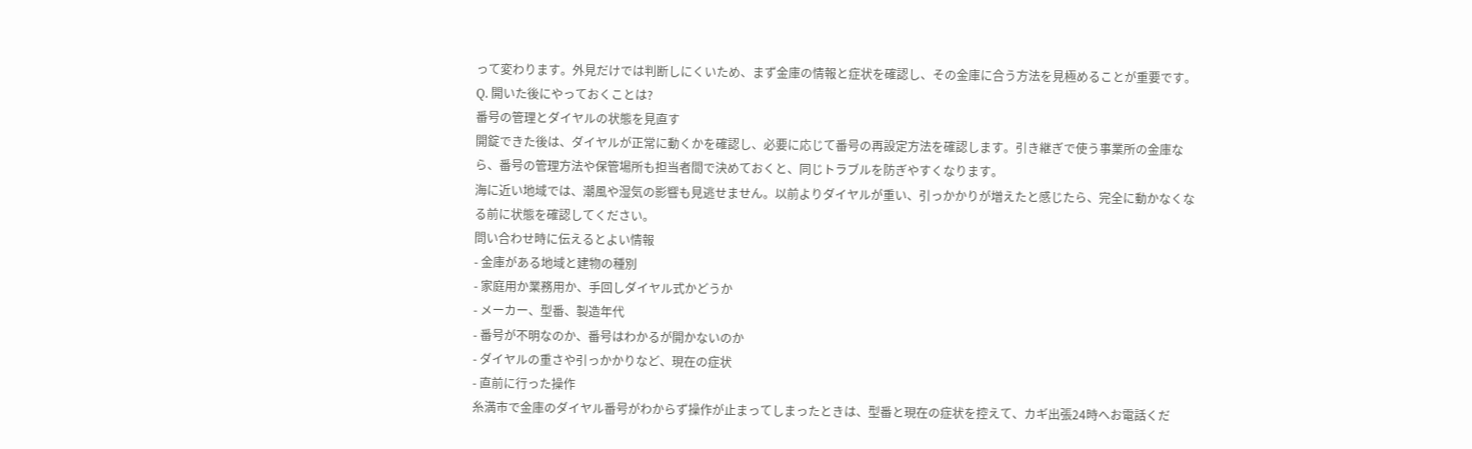って変わります。外見だけでは判断しにくいため、まず金庫の情報と症状を確認し、その金庫に合う方法を見極めることが重要です。
Q. 開いた後にやっておくことは?
番号の管理とダイヤルの状態を見直す
開錠できた後は、ダイヤルが正常に動くかを確認し、必要に応じて番号の再設定方法を確認します。引き継ぎで使う事業所の金庫なら、番号の管理方法や保管場所も担当者間で決めておくと、同じトラブルを防ぎやすくなります。
海に近い地域では、潮風や湿気の影響も見逃せません。以前よりダイヤルが重い、引っかかりが増えたと感じたら、完全に動かなくなる前に状態を確認してください。
問い合わせ時に伝えるとよい情報
- 金庫がある地域と建物の種別
- 家庭用か業務用か、手回しダイヤル式かどうか
- メーカー、型番、製造年代
- 番号が不明なのか、番号はわかるが開かないのか
- ダイヤルの重さや引っかかりなど、現在の症状
- 直前に行った操作
糸満市で金庫のダイヤル番号がわからず操作が止まってしまったときは、型番と現在の症状を控えて、カギ出張24時へお電話くだ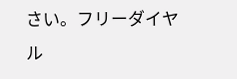さい。フリーダイヤル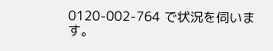0120-002-764 で状況を伺います。